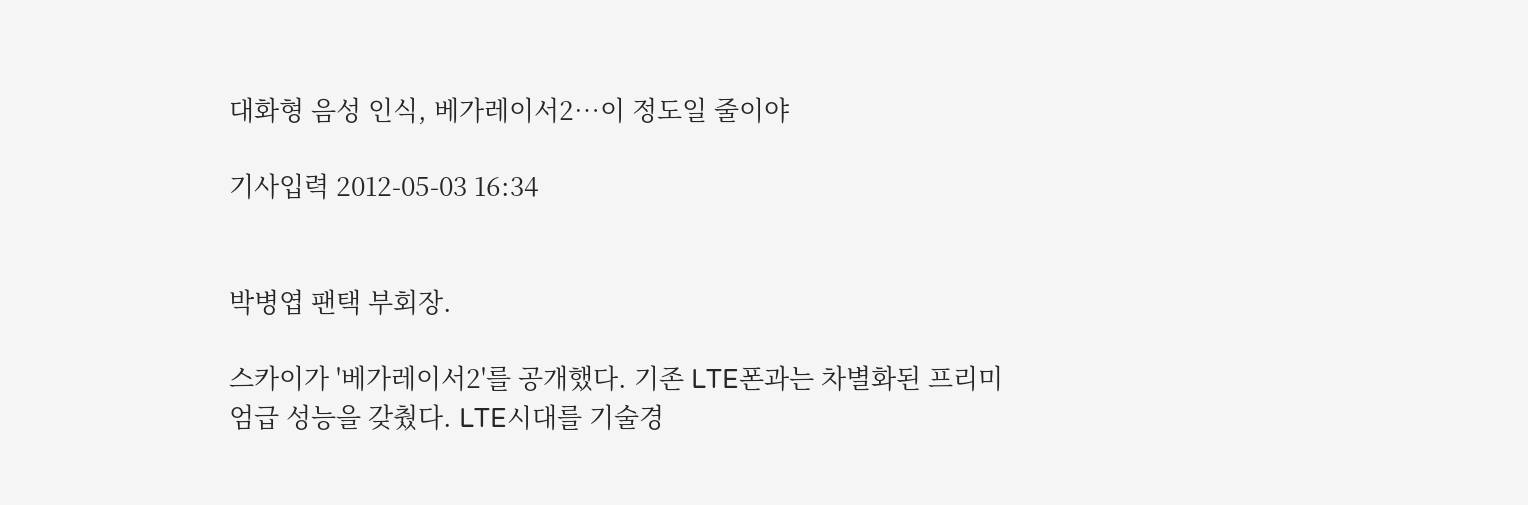대화형 음성 인식, 베가레이서2…이 정도일 줄이야

기사입력 2012-05-03 16:34


박병엽 팬택 부회장.

스카이가 '베가레이서2'를 공개했다. 기존 LTE폰과는 차별화된 프리미엄급 성능을 갖췄다. LTE시대를 기술경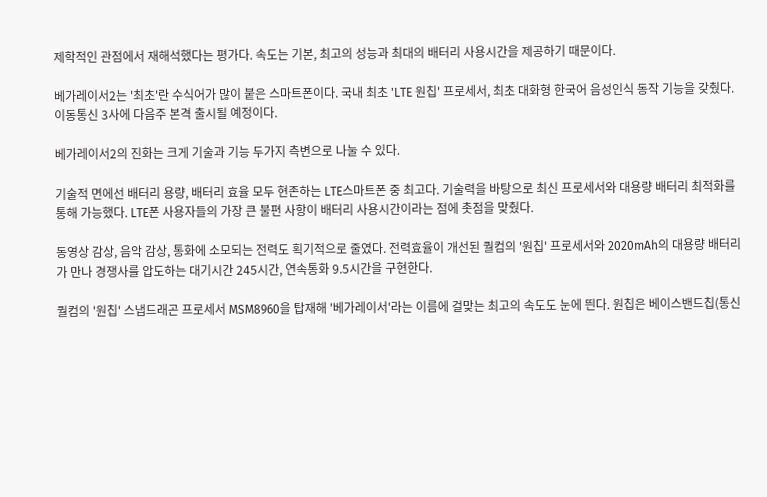제학적인 관점에서 재해석했다는 평가다. 속도는 기본, 최고의 성능과 최대의 배터리 사용시간을 제공하기 때문이다.

베가레이서2는 '최초'란 수식어가 많이 붙은 스마트폰이다. 국내 최초 'LTE 원칩' 프로세서, 최초 대화형 한국어 음성인식 동작 기능을 갖췄다. 이동통신 3사에 다음주 본격 출시될 예정이다.

베가레이서2의 진화는 크게 기술과 기능 두가지 측변으로 나눌 수 있다.

기술적 면에선 배터리 용량, 배터리 효율 모두 현존하는 LTE스마트폰 중 최고다. 기술력을 바탕으로 최신 프로세서와 대용량 배터리 최적화를 통해 가능했다. LTE폰 사용자들의 가장 큰 불편 사항이 배터리 사용시간이라는 점에 촛점을 맞췄다.

동영상 감상, 음악 감상, 통화에 소모되는 전력도 획기적으로 줄였다. 전력효율이 개선된 퀄컴의 '원칩' 프로세서와 2020mAh의 대용량 배터리가 만나 경쟁사를 압도하는 대기시간 245시간, 연속통화 9.5시간을 구현한다.

퀄컴의 '원칩' 스냅드래곤 프로세서 MSM8960을 탑재해 '베가레이서'라는 이름에 걸맞는 최고의 속도도 눈에 띈다. 원칩은 베이스밴드칩(통신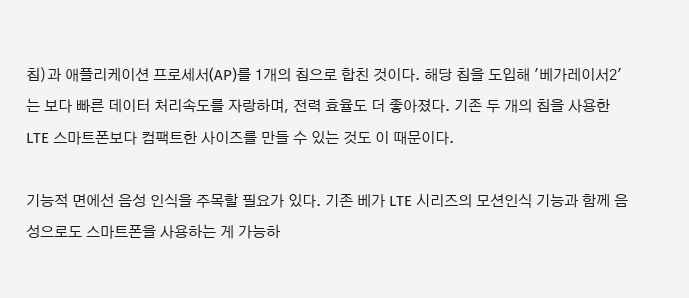칩)과 애플리케이션 프로세서(AP)를 1개의 칩으로 합친 것이다. 해당 칩을 도입해 '베가레이서2'는 보다 빠른 데이터 처리속도를 자랑하며, 전력 효율도 더 좋아졌다. 기존 두 개의 칩을 사용한 LTE 스마트폰보다 컴팩트한 사이즈를 만들 수 있는 것도 이 때문이다.

기능적 면에선 음성 인식을 주목할 필요가 있다. 기존 베가 LTE 시리즈의 모션인식 기능과 함께 음성으로도 스마트폰을 사용하는 게 가능하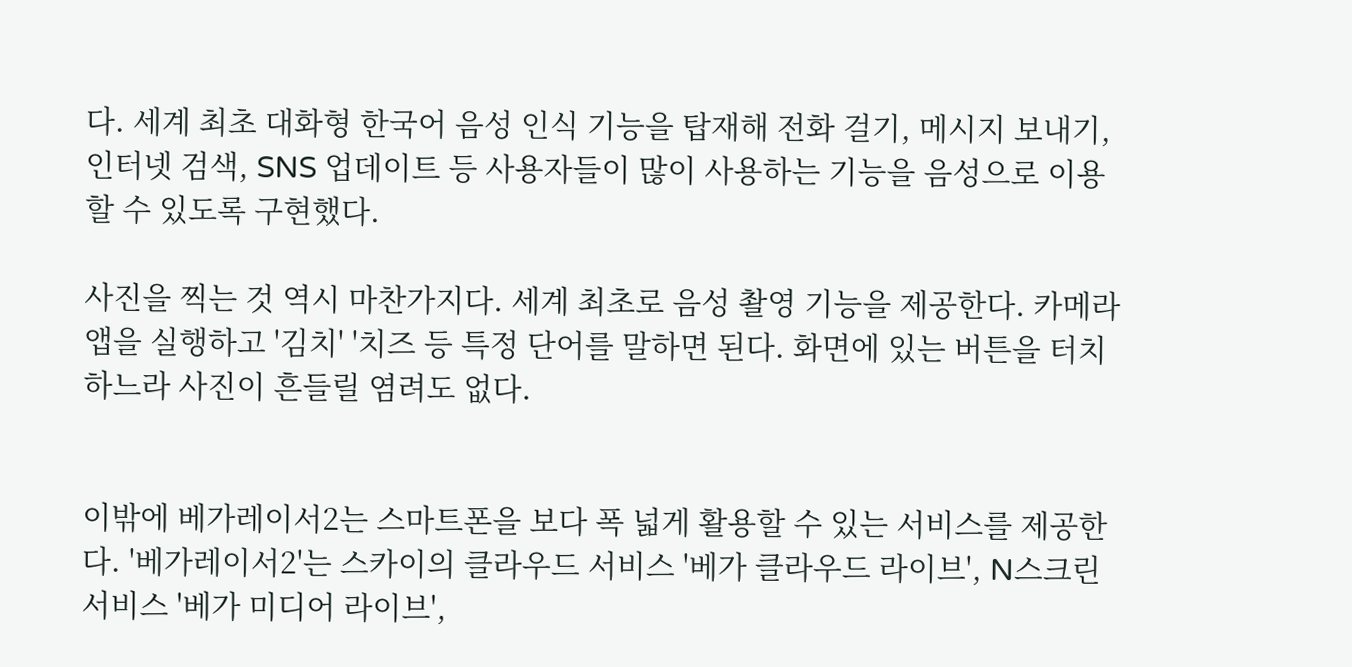다. 세계 최초 대화형 한국어 음성 인식 기능을 탑재해 전화 걸기, 메시지 보내기, 인터넷 검색, SNS 업데이트 등 사용자들이 많이 사용하는 기능을 음성으로 이용할 수 있도록 구현했다.

사진을 찍는 것 역시 마찬가지다. 세계 최초로 음성 촬영 기능을 제공한다. 카메라 앱을 실행하고 '김치' '치즈 등 특정 단어를 말하면 된다. 화면에 있는 버튼을 터치하느라 사진이 흔들릴 염려도 없다.


이밖에 베가레이서2는 스마트폰을 보다 폭 넓게 활용할 수 있는 서비스를 제공한다. '베가레이서2'는 스카이의 클라우드 서비스 '베가 클라우드 라이브', N스크린 서비스 '베가 미디어 라이브',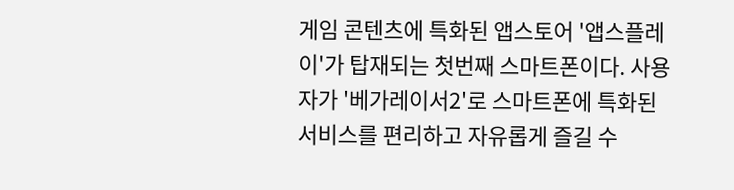게임 콘텐츠에 특화된 앱스토어 '앱스플레이'가 탑재되는 첫번째 스마트폰이다. 사용자가 '베가레이서2'로 스마트폰에 특화된 서비스를 편리하고 자유롭게 즐길 수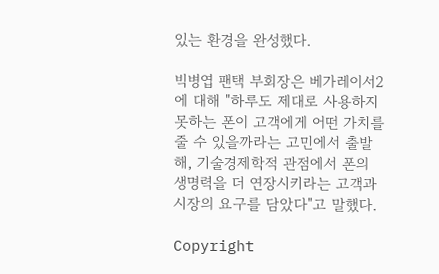있는 환경을 완성했다.

빅병엽 팬택 부회장은 베가레이서2에 대해 "하루도 제대로 사용하지 못하는 폰이 고객에게 어떤 가치를 줄 수 있을까라는 고민에서 출발해, 기술경제학적 관점에서 폰의 생명력을 더 연장시키라는 고객과 시장의 요구를 담았다"고 말했다.

Copyright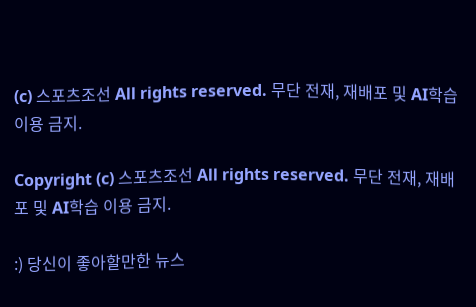(c) 스포츠조선 All rights reserved. 무단 전재, 재배포 및 AI학습 이용 금지.

Copyright (c) 스포츠조선 All rights reserved. 무단 전재, 재배포 및 AI학습 이용 금지.

:) 당신이 좋아할만한 뉴스